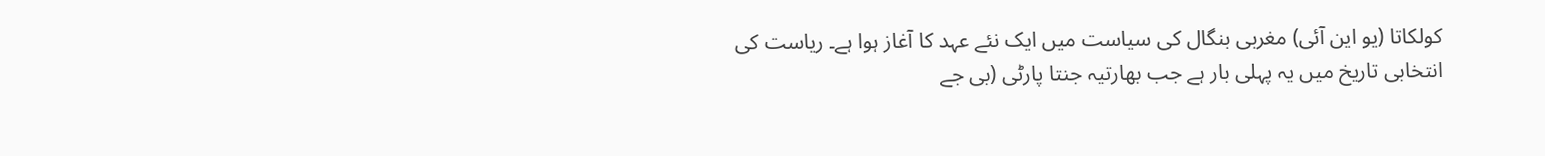کولکاتا (یو این آئی) مغربی بنگال کی سیاست میں ایک نئے عہد کا آغاز ہوا ہے۔ ریاست کی انتخابی تاریخ میں یہ پہلی بار ہے جب بھارتیہ جنتا پارٹی (بی جے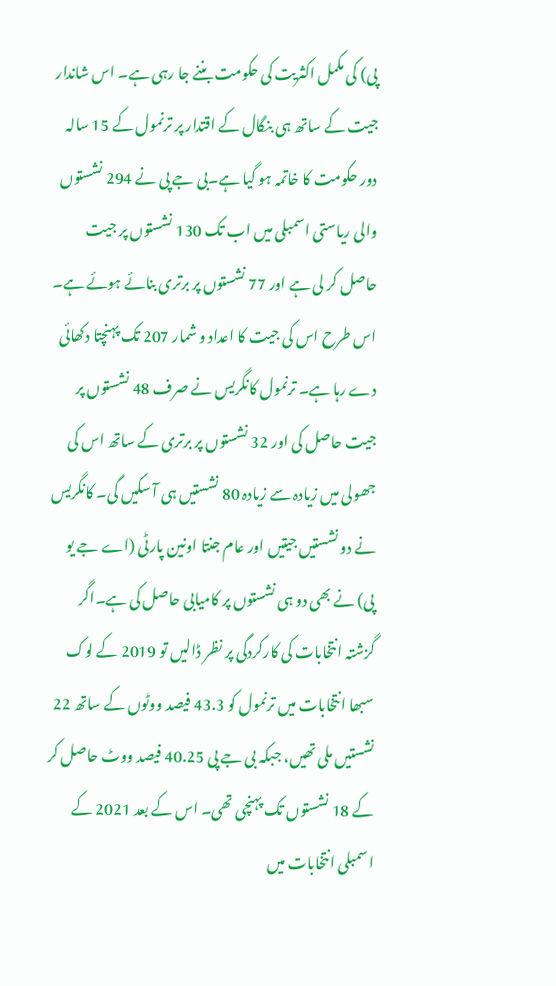پی) کی مکمل اکثریت کی حکومت بننے جا رہی ہے۔ اس شاندار جیت کے ساتھ ہی بنگال کے اقتدار پر ترنمول کے 15 سالہ دور حکومت کا خاتمہ ہو گیا ہے۔بی جے پی نے 294 نشستوں والی ریاستی اسمبلی میں اب تک 130 نشستوں پر جیت حاصل کر لی ہے اور 77 نشستوں پر برتری بنائے ہوئے ہے۔ اس طرح اس کی جیت کا اعداد و شمار 207 تک پہنچتا دکھائی دے رہا ہے۔ ترنمول کانگریس نے صرف 48 نشستوں پر جیت حاصل کی اور 32 نشستوں پر برتری کے ساتھ اس کی جھولی میں زیادہ سے زیادہ 80 نشستیں ہی آ سکیں گی۔ کانگریس نے دو نشستیں جیتیں اور عام جنتا اونین پارٹی (اے جے یو پی) نے بھی دو ہی نشستوں پر کامیابی حاصل کی ہے۔اگر گزشتہ انتخابات کی کارکردگی پر نظر ڈالیں تو 2019 کے لوک سبھا انتخابات میں ترنمول کو 43.3 فیصد ووٹوں کے ساتھ 22 نشستیں ملی تھیں، جبکہ بی جے پی 40.25 فیصد ووٹ حاصل کر کے 18 نشستوں تک پہنچی تھی۔ اس کے بعد 2021 کے اسمبلی انتخابات میں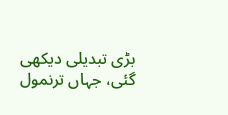بڑی تبدیلی دیکھی گئی، جہاں ترنمول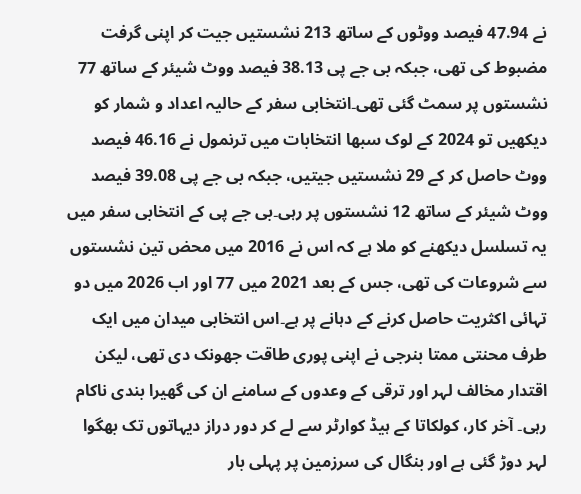نے 47.94 فیصد ووٹوں کے ساتھ 213 نشستیں جیت کر اپنی گرفت مضبوط کی تھی، جبکہ بی جے پی 38.13 فیصد ووٹ شیئر کے ساتھ 77 نشستوں پر سمٹ گئی تھی۔انتخابی سفر کے حالیہ اعداد و شمار کو دیکھیں تو 2024 کے لوک سبھا انتخابات میں ترنمول نے 46.16 فیصد ووٹ حاصل کر کے 29 نشستیں جیتیں، جبکہ بی جے پی 39.08 فیصد ووٹ شیئر کے ساتھ 12 نشستوں پر رہی۔بی جے پی کے انتخابی سفر میں یہ تسلسل دیکھنے کو ملا ہے کہ اس نے 2016 میں محض تین نشستوں سے شروعات کی تھی، جس کے بعد 2021 میں 77 اور اب 2026 میں دو تہائی اکثریت حاصل کرنے کے دہانے پر ہے۔اس انتخابی میدان میں ایک طرف محنتی ممتا بنرجی نے اپنی پوری طاقت جھونک دی تھی، لیکن اقتدار مخالف لہر اور ترقی کے وعدوں کے سامنے ان کی گھیرا بندی ناکام رہی۔ آخر کار، کولکاتا کے ہیڈ کوارٹر سے لے کر دور دراز دیہاتوں تک بھگوا لہر دوڑ گئی ہے اور بنگال کی سرزمین پر پہلی بار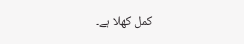کمل کھلا ہے۔